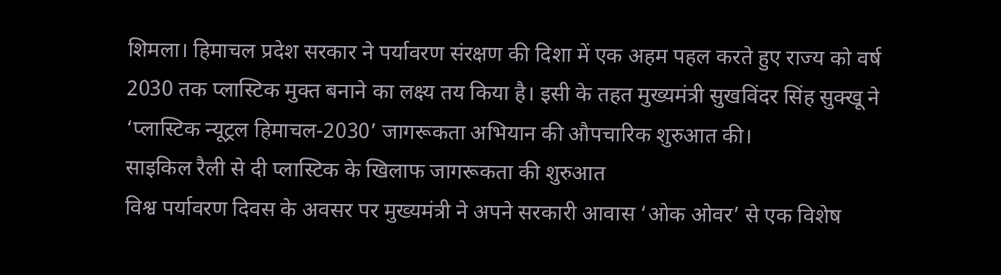शिमला। हिमाचल प्रदेश सरकार ने पर्यावरण संरक्षण की दिशा में एक अहम पहल करते हुए राज्य को वर्ष 2030 तक प्लास्टिक मुक्त बनाने का लक्ष्य तय किया है। इसी के तहत मुख्यमंत्री सुखविंदर सिंह सुक्खू ने ‘प्लास्टिक न्यूट्रल हिमाचल-2030’ जागरूकता अभियान की औपचारिक शुरुआत की।
साइकिल रैली से दी प्लास्टिक के खिलाफ जागरूकता की शुरुआत
विश्व पर्यावरण दिवस के अवसर पर मुख्यमंत्री ने अपने सरकारी आवास ‘ओक ओवर’ से एक विशेष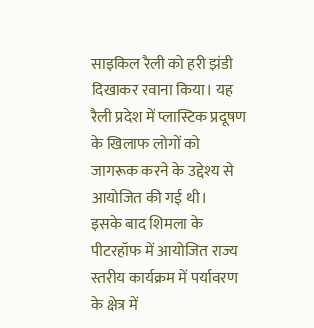साइकिल रैली को हरी झंडी दिखाकर रवाना किया। यह रैली प्रदेश में प्लास्टिक प्रदूषण के खिलाफ लोगों को जागरूक करने के उद्देश्य से आयोजित की गई थी।
इसके बाद शिमला के पीटरहॉफ में आयोजित राज्य स्तरीय कार्यक्रम में पर्यावरण के क्षेत्र में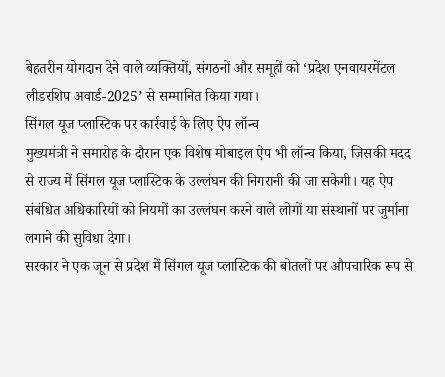बेहतरीन योगदान देने वाले व्यक्तियों, संगठनों और समूहों को ‘प्रदेश एनवायरमेंटल लीडरशिप अवार्ड-2025’ से सम्मानित किया गया।
सिंगल यूज प्लास्टिक पर कार्रवाई के लिए ऐप लॉन्च
मुख्यमंत्री ने समारोह के दौरान एक विशेष मोबाइल ऐप भी लॉन्च किया, जिसकी मदद से राज्य में सिंगल यूज प्लास्टिक के उल्लंघन की निगरानी की जा सकेगी। यह ऐप संबंधित अधिकारियों को नियमों का उल्लंघन करने वाले लोगों या संस्थानों पर जुर्माना लगाने की सुविधा देगा।
सरकार ने एक जून से प्रदेश में सिंगल यूज प्लास्टिक की बोतलों पर औपचारिक रूप से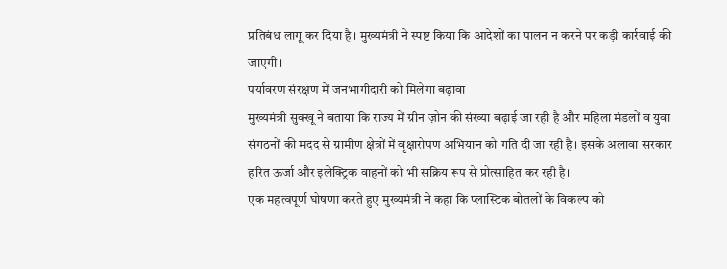प्रतिबंध लागू कर दिया है। मुख्यमंत्री ने स्पष्ट किया कि आदेशों का पालन न करने पर कड़ी कार्रवाई की जाएगी।
पर्यावरण संरक्षण में जनभागीदारी को मिलेगा बढ़ावा
मुख्यमंत्री सुक्खू ने बताया कि राज्य में ग्रीन ज़ोन की संख्या बढ़ाई जा रही है और महिला मंडलों व युवा संगठनों की मदद से ग्रामीण क्षेत्रों में वृक्षारोपण अभियान को गति दी जा रही है। इसके अलावा सरकार हरित ऊर्जा और इलेक्ट्रिक वाहनों को भी सक्रिय रूप से प्रोत्साहित कर रही है।
एक महत्वपूर्ण घोषणा करते हुए मुख्यमंत्री ने कहा कि प्लास्टिक बोतलों के विकल्प को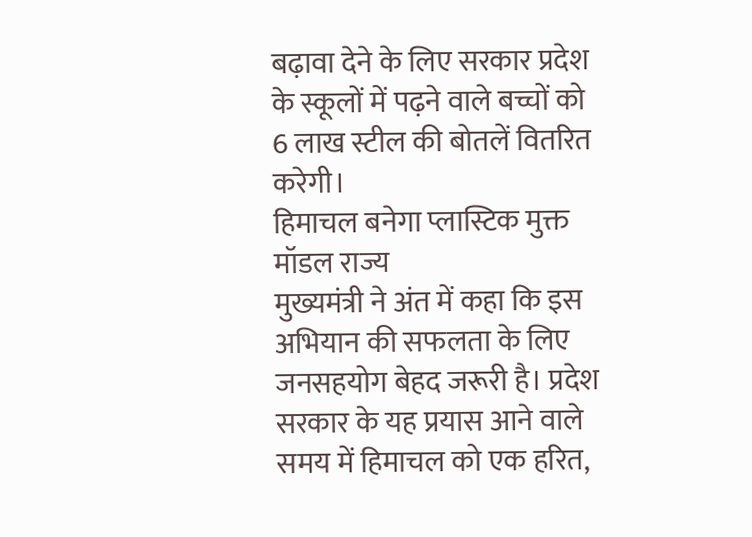बढ़ावा देने के लिए सरकार प्रदेश के स्कूलों में पढ़ने वाले बच्चों को 6 लाख स्टील की बोतलें वितरित करेगी।
हिमाचल बनेगा प्लास्टिक मुक्त मॉडल राज्य
मुख्यमंत्री ने अंत में कहा कि इस अभियान की सफलता के लिए जनसहयोग बेहद जरूरी है। प्रदेश सरकार के यह प्रयास आने वाले समय में हिमाचल को एक हरित,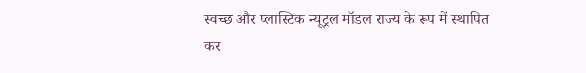स्वच्छ और प्लास्टिक न्यूट्रल मॉडल राज्य के रूप में स्थापित कर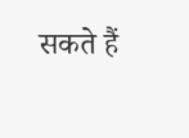सकते हैं